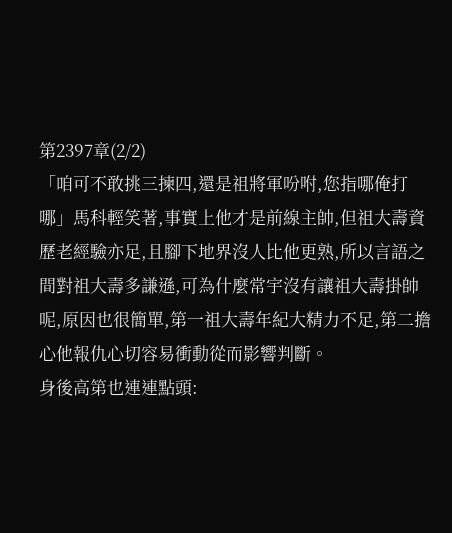第2397章(2/2)
「咱可不敢挑三揀四,還是祖將軍吩咐,您指哪俺打哪」馬科輕笑著,事實上他才是前線主帥,但祖大壽資歷老經驗亦足,且腳下地界沒人比他更熟,所以言語之間對祖大壽多謙遜,可為什麼常宇沒有讓祖大壽掛帥呢,原因也很簡單,第一祖大壽年紀大精力不足,第二擔心他報仇心切容易衝動從而影響判斷。
身後高第也連連點頭: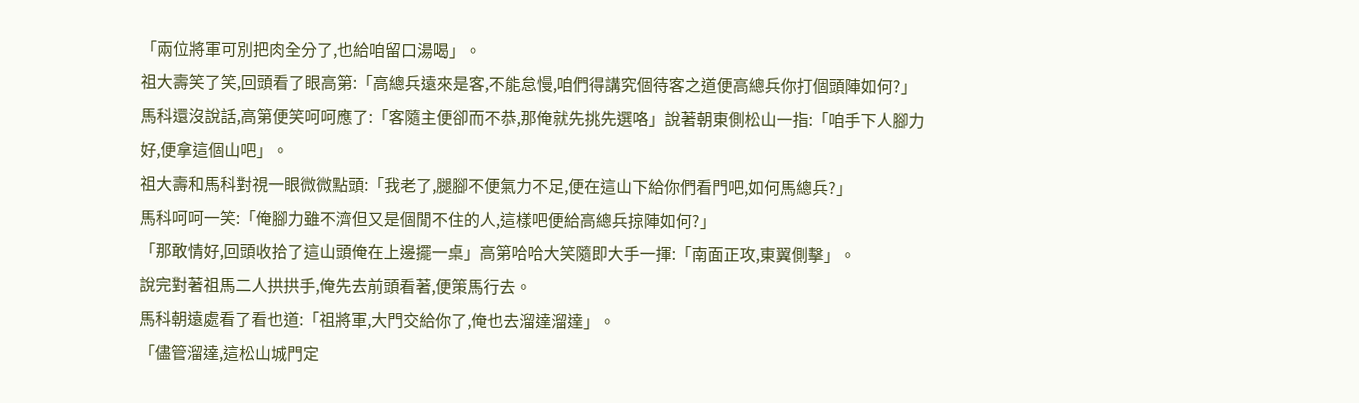「兩位將軍可別把肉全分了,也給咱留口湯喝」。
祖大壽笑了笑,回頭看了眼高第:「高總兵遠來是客,不能怠慢,咱們得講究個待客之道便高總兵你打個頭陣如何?」
馬科還沒說話,高第便笑呵呵應了:「客隨主便卻而不恭,那俺就先挑先選咯」說著朝東側松山一指:「咱手下人腳力好,便拿這個山吧」。
祖大壽和馬科對視一眼微微點頭:「我老了,腿腳不便氣力不足,便在這山下給你們看門吧,如何馬總兵?」
馬科呵呵一笑:「俺腳力雖不濟但又是個閒不住的人,這樣吧便給高總兵掠陣如何?」
「那敢情好,回頭收拾了這山頭俺在上邊擺一桌」高第哈哈大笑隨即大手一揮:「南面正攻,東翼側擊」。
說完對著祖馬二人拱拱手,俺先去前頭看著,便策馬行去。
馬科朝遠處看了看也道:「祖將軍,大門交給你了,俺也去溜達溜達」。
「儘管溜達,這松山城門定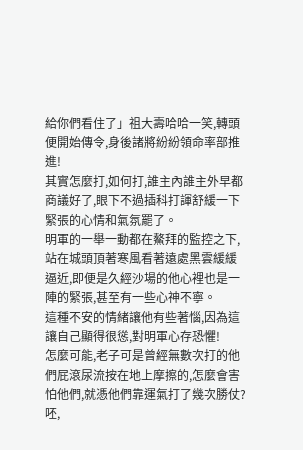給你們看住了」祖大壽哈哈一笑,轉頭便開始傳令,身後諸將紛紛領命率部推進!
其實怎麼打,如何打,誰主內誰主外早都商議好了,眼下不過插科打諢舒緩一下緊張的心情和氣氛罷了。
明軍的一舉一動都在鰲拜的監控之下,站在城頭頂著寒風看著遠處黑雲緩緩逼近,即便是久經沙場的他心裡也是一陣的緊張,甚至有一些心神不寧。
這種不安的情緒讓他有些著惱,因為這讓自己顯得很慫,對明軍心存恐懼!
怎麼可能,老子可是曾經無數次打的他們屁滾尿流按在地上摩擦的,怎麼會害怕他們,就憑他們靠運氣打了幾次勝仗?
呸,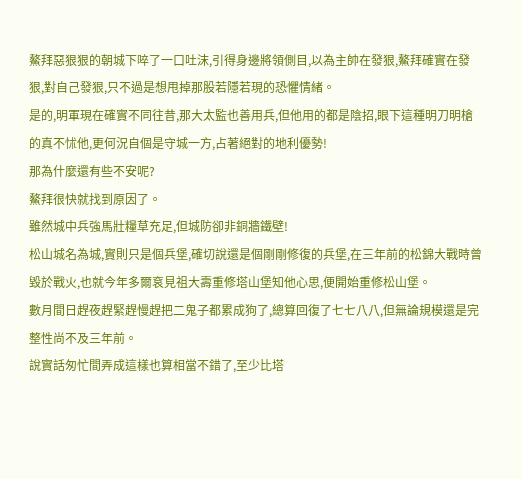鰲拜惡狠狠的朝城下啐了一口吐沫,引得身邊將領側目,以為主帥在發狠,鰲拜確實在發狠,對自己發狠,只不過是想甩掉那股若隱若現的恐懼情緒。
是的,明軍現在確實不同往昔,那大太監也善用兵,但他用的都是陰招,眼下這種明刀明槍的真不怵他,更何況自個是守城一方,占著絕對的地利優勢!
那為什麼還有些不安呢?
鰲拜很快就找到原因了。
雖然城中兵強馬壯糧草充足,但城防卻非銅牆鐵壁!
松山城名為城,實則只是個兵堡,確切說還是個剛剛修復的兵堡,在三年前的松錦大戰時曾毀於戰火,也就今年多爾袞見祖大壽重修塔山堡知他心思,便開始重修松山堡。
數月間日趕夜趕緊趕慢趕把二鬼子都累成狗了,總算回復了七七八八,但無論規模還是完整性尚不及三年前。
說實話匆忙間弄成這樣也算相當不錯了,至少比塔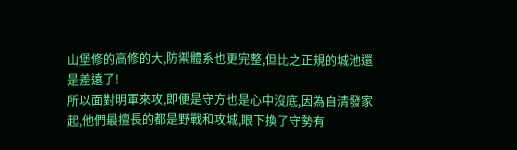山堡修的高修的大,防禦體系也更完整,但比之正規的城池還是差遠了!
所以面對明軍來攻,即便是守方也是心中沒底,因為自清發家起,他們最擅長的都是野戰和攻城,眼下換了守勢有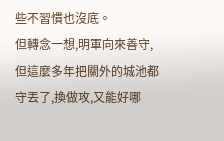些不習慣也沒底。
但轉念一想,明軍向來善守,但這麼多年把關外的城池都守丟了,換做攻,又能好哪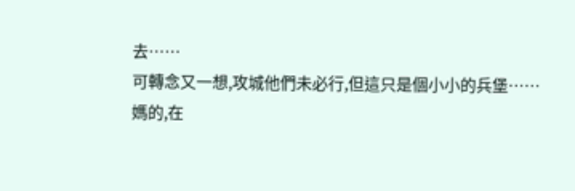去……
可轉念又一想,攻城他們未必行,但這只是個小小的兵堡……
媽的,在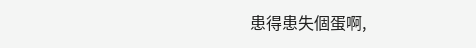患得患失個蛋啊,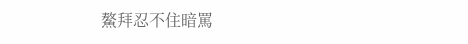鰲拜忍不住暗罵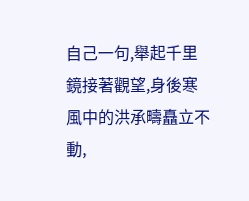自己一句,舉起千里鏡接著觀望,身後寒風中的洪承疇矗立不動,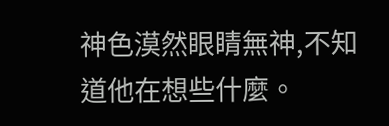神色漠然眼睛無神,不知道他在想些什麼。